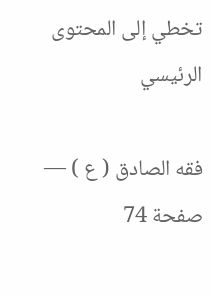تخطي إلى المحتوى الرئيسي

فقه الصادق ( ع ) — صفحة 74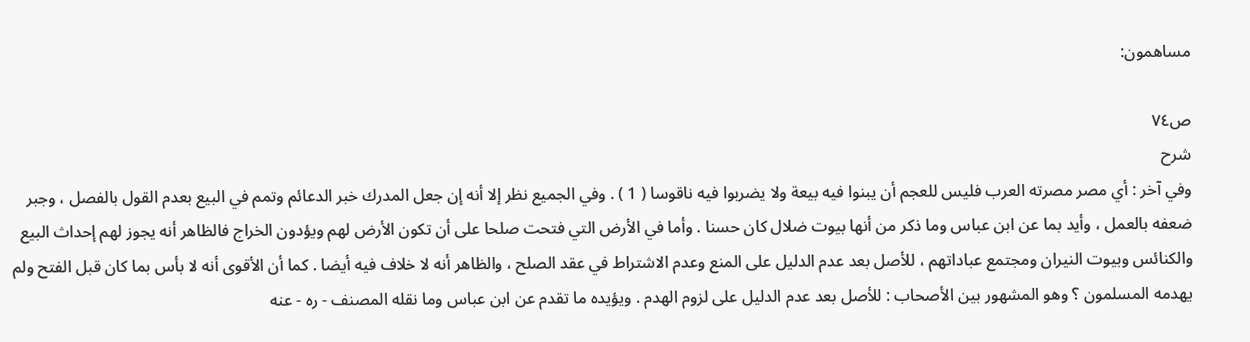مساهمون:

ص٧٤
شرح
وفي آخر : أي مصر مصرته العرب فليس للعجم أن يبنوا فيه بيعة ولا يضربوا فيه ناقوسا ( 1 ) . وفي الجميع نظر إلا أنه إن جعل المدرك خبر الدعائم وتمم في البيع بعدم القول بالفصل ، وجبر ضعفه بالعمل ، وأيد بما عن ابن عباس وما ذكر من أنها بيوت ضلال كان حسنا . وأما في الأرض التي فتحت صلحا على أن تكون الأرض لهم ويؤدون الخراج فالظاهر أنه يجوز لهم إحداث البيع والكنائس وبيوت النيران ومجتمع عباداتهم ، للأصل بعد عدم الدليل على المنع وعدم الاشتراط في عقد الصلح ، والظاهر أنه لا خلاف فيه أيضا . كما أن الأقوى أنه لا بأس بما كان قبل الفتح ولم يهدمه المسلمون ؟ وهو المشهور بين الأصحاب : للأصل بعد عدم الدليل على لزوم الهدم . ويؤيده ما تقدم عن ابن عباس وما نقله المصنف - ره - عنه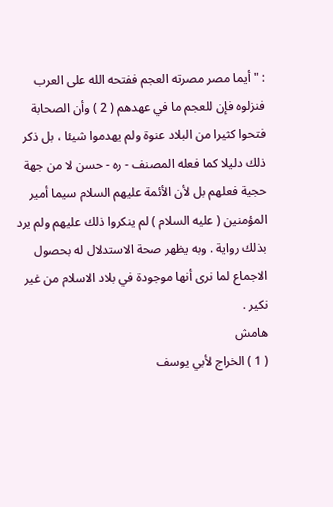: " أيما مصر مصرته العجم ففتحه الله على العرب فنزلوه فإن للعجم ما في عهدهم ( 2 ) وأن الصحابة فتحوا كثيرا من البلاد عنوة ولم يهدموا شيئا ، بل ذكر ذلك دليلا كما فعله المصنف - ره - حسن لا من جهة حجية فعلهم بل لأن الأئمة عليهم السلام سيما أمير المؤمنين ( عليه السلام ) لم ينكروا ذلك عليهم ولم يرد بذلك رواية . وبه يظهر صحة الاستدلال له بحصول الاجماع لما نرى أنها موجودة في بلاد الاسلام من غير نكير .
هامش
( 1 ) الخراج لأبي يوسف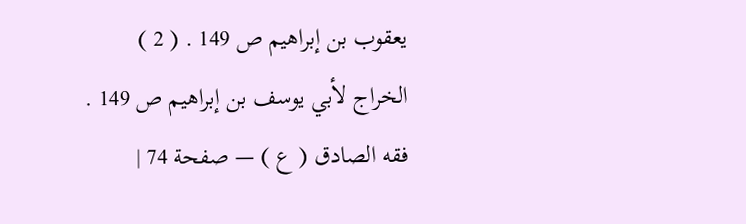يعقوب بن إبراهيم ص 149 . ( 2 ) الخراج لأبي يوسف بن إبراهيم ص 149 .
فقه الصادق ( ع ) — صفحة 74 |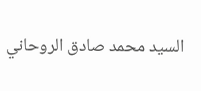السيد محمد صادق الروحاني